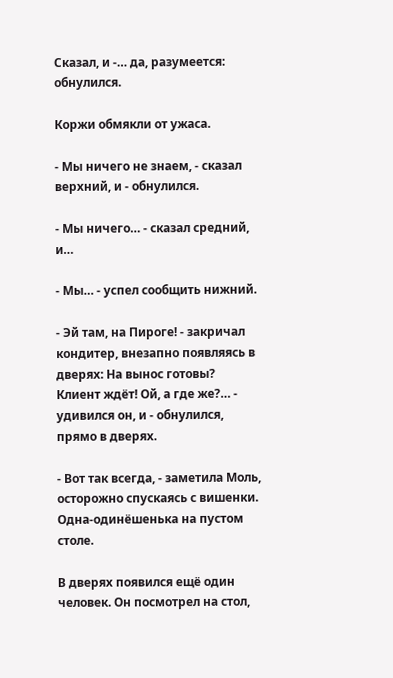Сказал, и -… да, разумеется: обнулился.

Коржи обмякли от ужаса.

- Мы ничего не знаем, - сказал верхний, и - обнулился.

- Мы ничего… - сказал средний, и…

- Мы… - успел сообщить нижний.

- Эй там, на Пироге! - закричал кондитер, внезапно появляясь в дверях: На вынос готовы? Клиент ждёт! Ой, а где же?… - удивился он, и - обнулился, прямо в дверях.

- Вот так всегда, - заметила Моль, осторожно спускаясь с вишенки. Одна-одинёшенька на пустом столе.

В дверях появился ещё один человек. Он посмотрел на стол,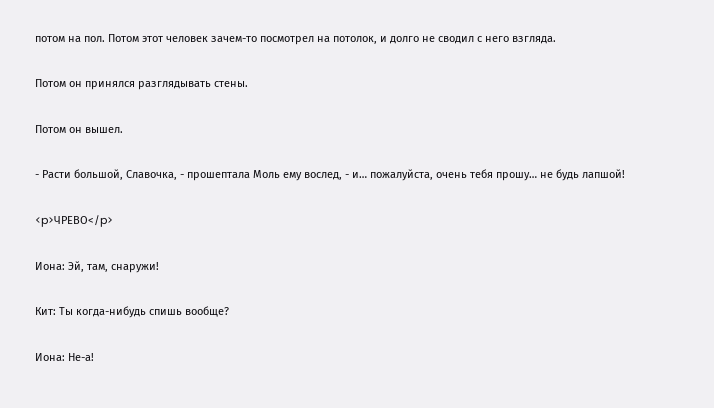потом на пол. Потом этот человек зачем-то посмотрел на потолок, и долго не сводил с него взгляда.

Потом он принялся разглядывать стены.

Потом он вышел.

- Расти большой, Славочка, - прошептала Моль ему вослед, - и… пожалуйста, очень тебя прошу… не будь лапшой!

<p>ЧРЕВО</p>

Иона: Эй, там, снаружи!

Кит: Ты когда-нибудь спишь вообще?

Иона: Не-а!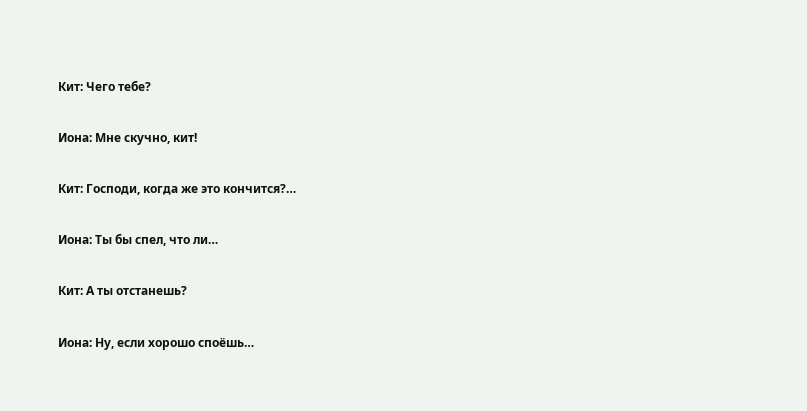Кит: Чего тебе?

Иона: Мне скучно, кит!

Кит: Господи, когда же это кончится?…

Иона: Ты бы спел, что ли…

Кит: А ты отстанешь?

Иона: Ну, если хорошо споёшь…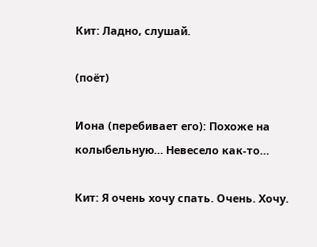Кит: Ладно, слушай.

(поёт)

Иона (перебивает его): Похоже на колыбельную… Невесело как-то…

Кит: Я очень хочу спать. Очень. Хочу.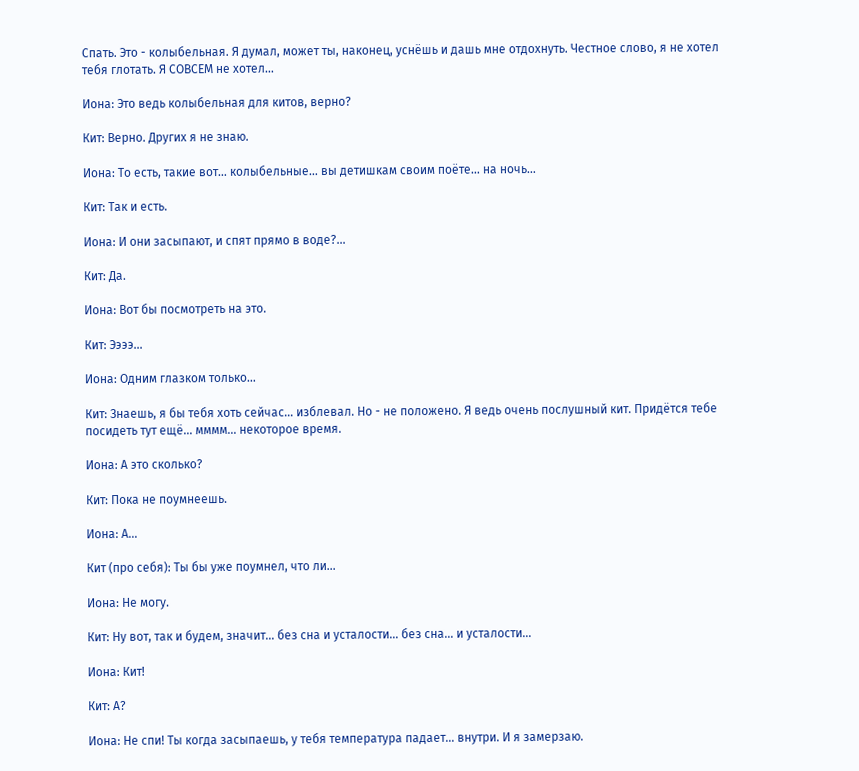Спать. Это - колыбельная. Я думал, может ты, наконец, уснёшь и дашь мне отдохнуть. Честное слово, я не хотел тебя глотать. Я СОВСЕМ не хотел…

Иона: Это ведь колыбельная для китов, верно?

Кит: Верно. Других я не знаю.

Иона: То есть, такие вот… колыбельные… вы детишкам своим поёте… на ночь…

Кит: Так и есть.

Иона: И они засыпают, и спят прямо в воде?…

Кит: Да.

Иона: Вот бы посмотреть на это.

Кит: Ээээ…

Иона: Одним глазком только…

Кит: Знаешь, я бы тебя хоть сейчас… изблевал. Но - не положено. Я ведь очень послушный кит. Придётся тебе посидеть тут ещё… мммм… некоторое время.

Иона: А это сколько?

Кит: Пока не поумнеешь.

Иона: А…

Кит (про себя): Ты бы уже поумнел, что ли…

Иона: Не могу.

Кит: Ну вот, так и будем, значит… без сна и усталости… без сна… и усталости…

Иона: Кит!

Кит: А?

Иона: Не спи! Ты когда засыпаешь, у тебя температура падает… внутри. И я замерзаю.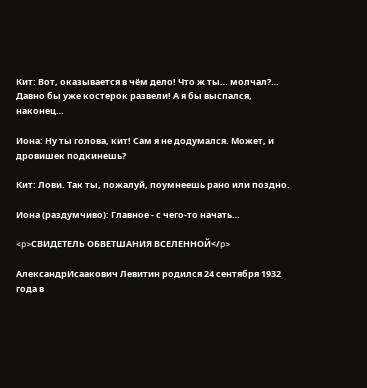Кит: Вот, оказывается в чём дело! Что ж ты… молчал?… Давно бы уже костерок развели! А я бы выспался, наконец…

Иона: Ну ты голова, кит! Сам я не додумался. Может, и дровишек подкинешь?

Кит: Лови. Так ты, пожалуй, поумнеешь рано или поздно.

Иона (раздумчиво): Главное - с чего-то начать…

<p>СВИДЕТЕЛЬ ОБВЕТШАНИЯ ВСЕЛЕННОЙ</p>

АлександрИсаакович Левитин родился 24 сентября 1932 года в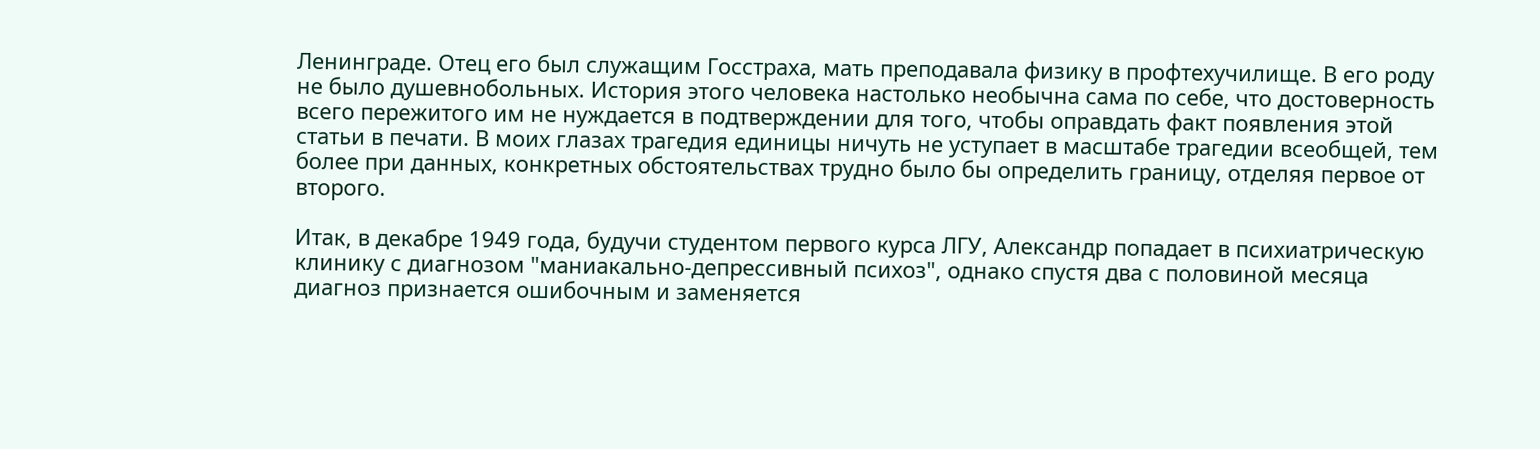Ленинграде. Отец его был служащим Госстраха, мать преподавала физику в профтехучилище. В его роду не было душевнобольных. История этого человека настолько необычна сама по себе, что достоверность всего пережитого им не нуждается в подтверждении для того, чтобы оправдать факт появления этой статьи в печати. В моих глазах трагедия единицы ничуть не уступает в масштабе трагедии всеобщей, тем более при данных, конкретных обстоятельствах трудно было бы определить границу, отделяя первое от второго.

Итак, в декабре 1949 года, будучи студентом первого курса ЛГУ, Александр попадает в психиатрическую клинику с диагнозом "маниакально-депрессивный психоз", однако спустя два с половиной месяца диагноз признается ошибочным и заменяется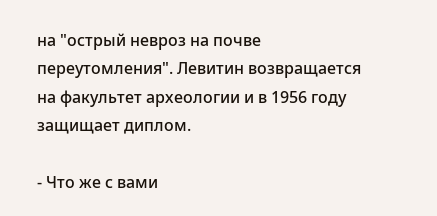на "острый невроз на почве переутомления". Левитин возвращается на факультет археологии и в 1956 году защищает диплом.

- Что же с вами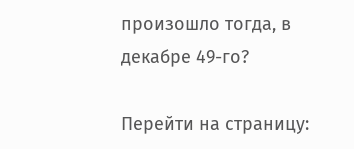произошло тогда, в декабре 49-го?

Перейти на страницу: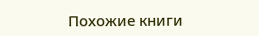Похожие книги